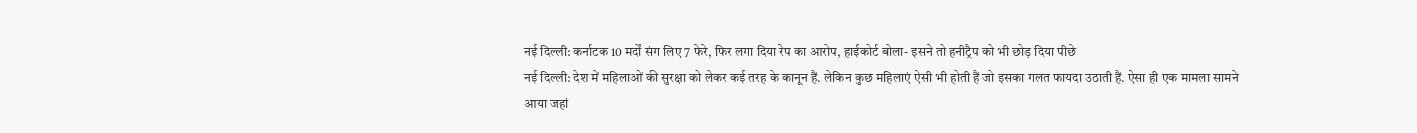नई दिल्ली: कर्नाटक 10 मर्दों संग लिए 7 फेरे, फिर लगा दिया रेप का आरोप, हाईकोर्ट बोला- इसने तो हनीट्रैप को भी छोड़ दिया पीछे
नई दिल्ली: देश में महिलाओं की सुरक्षा को लेकर कई तरह के कानून हैं. लेकिन कुछ महिलाएं ऐसी भी होती हैं जो इसका गलत फायदा उठाती हैं. ऐसा ही एक मामला सामने आया जहां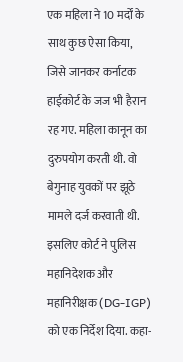एक महिला ने 10 मर्दों के साथ कुछ ऐसा किया, जिसे जानकर कर्नाटक हाईकोर्ट के जज भी हैरान रह गए. महिला कानून का दुरुपयोग करती थी. वो बेगुनाह युवकों पर झूठे मामले दर्ज करवाती थी. इसलिए कोर्ट ने पुलिस महानिदेशक और महानिरीक्षक (DG-IGP) को एक निर्देश दिया. कहा-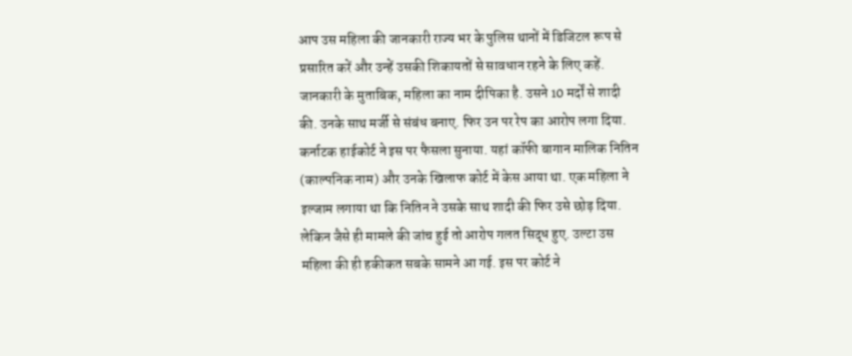आप उस महिला की जानकारी राज्य भर के पुलिस थानों में डिजिटल रूप से प्रसारित करें और उन्हें उसकी शिकायतों से सावधान रहने के लिए कहें. जानकारी के मुताबिक, महिला का नाम दीपिका है. उसने 10 मर्दों से शादी की. उनके साथ मर्जी से संबंध बनाए. फिर उन पर रेप का आरोप लगा दिया. कर्नाटक हाईकोर्ट ने इस पर फैसला सुनाया. यहां कॉफी बागान मालिक नितिन (काल्पनिक नाम) और उनके खिलाफ कोर्ट में केस आया था. एक महिला ने इल्जाम लगाया था कि नितिन ने उसके साथ शादी की फिर उसे छोड़ दिया. लेकिन जैसे ही मामले की जांच हुई तो आरोप गलत सिद्ध हुए. उल्टा उस महिला की ही हकीकत सबके सामने आ गई. इस पर कोर्ट ने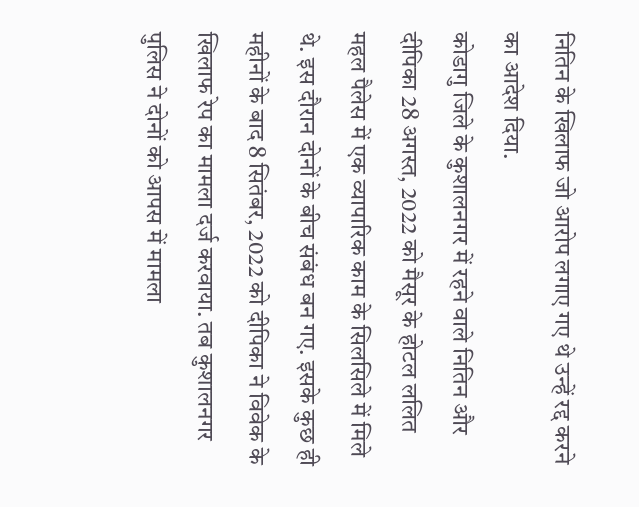नितिन के खिलाफ जो आरोप लगाए गए थे उन्हें रद्द करने का आदेश दिया.
कोडागु जिले के कुशालनगर में रहने वाले नितिन और दीपिका 28 अगस्त, 2022 को मैसूर के होटल ललित महल पैलेस में एक व्यापारिक काम के सिलसिले में मिले थे. इस दौरान दोनों के बीच संबंध बन गए. इसके कुछ ही महीनों के बाद 8 सितंबर, 2022 को दीपिका ने विवेक के खिलाफ रेप का मामला दर्ज करवाया. तब कुशालनगर पुलिस ने दोनों को आपस में मामला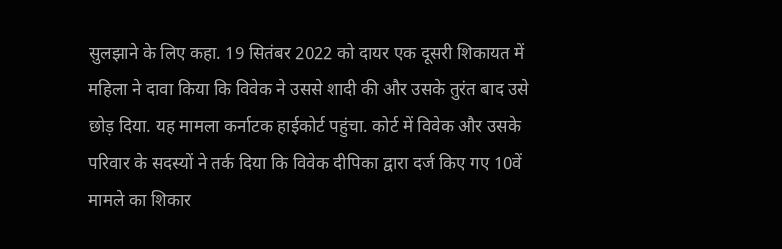सुलझाने के लिए कहा. 19 सितंबर 2022 को दायर एक दूसरी शिकायत में महिला ने दावा किया कि विवेक ने उससे शादी की और उसके तुरंत बाद उसे छोड़ दिया. यह मामला कर्नाटक हाईकोर्ट पहुंचा. कोर्ट में विवेक और उसके परिवार के सदस्यों ने तर्क दिया कि विवेक दीपिका द्वारा दर्ज किए गए 10वें मामले का शिकार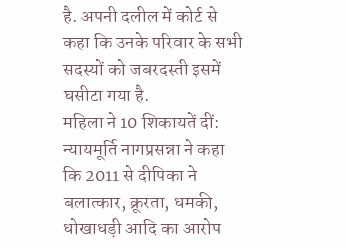है. अपनी दलील में कोर्ट से कहा कि उनके परिवार के सभी सदस्यों को जबरदस्ती इसमें घसीटा गया है.
महिला ने 10 शिकायतें दीं:
न्यायमूर्ति नागप्रसन्ना ने कहा कि 2011 से दीपिका ने बलात्कार, क्रूरता, धमकी, धोखाधड़ी आदि का आरोप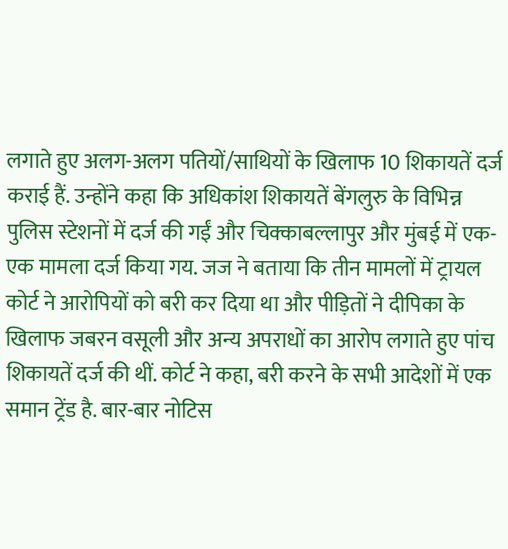लगाते हुए अलग-अलग पतियों/साथियों के खिलाफ 10 शिकायतें दर्ज कराई हैं. उन्होंने कहा कि अधिकांश शिकायतें बेंगलुरु के विभिन्न पुलिस स्टेशनों में दर्ज की गईं और चिक्काबल्लापुर और मुंबई में एक-एक मामला दर्ज किया गय. जज ने बताया कि तीन मामलों में ट्रायल कोर्ट ने आरोपियों को बरी कर दिया था और पीड़ितों ने दीपिका के खिलाफ जबरन वसूली और अन्य अपराधों का आरोप लगाते हुए पांच शिकायतें दर्ज की थीं. कोर्ट ने कहा, बरी करने के सभी आदेशों में एक समान ट्रेंड है. बार-बार नोटिस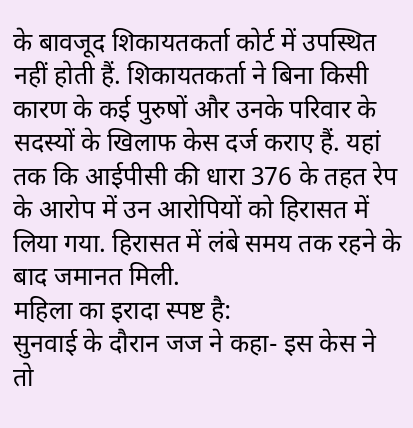के बावजूद शिकायतकर्ता कोर्ट में उपस्थित नहीं होती हैं. शिकायतकर्ता ने बिना किसी कारण के कई पुरुषों और उनके परिवार के सदस्यों के खिलाफ केस दर्ज कराए हैं. यहां तक कि आईपीसी की धारा 376 के तहत रेप के आरोप में उन आरोपियों को हिरासत में लिया गया. हिरासत में लंबे समय तक रहने के बाद जमानत मिली.
महिला का इरादा स्पष्ट है:
सुनवाई के दौरान जज ने कहा- इस केस ने तो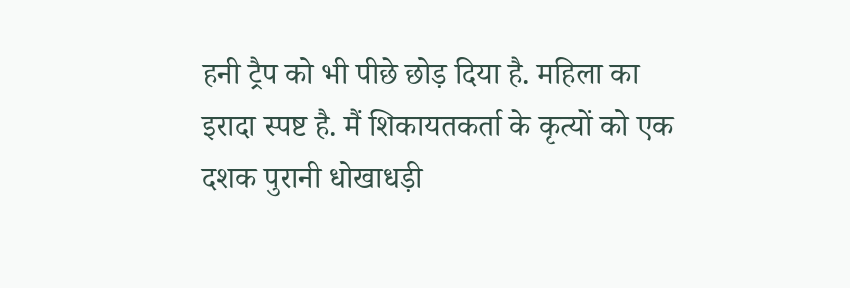हनी ट्रैप को भी पीछे छोड़ दिया है. महिला का इरादा स्पष्ट है. मैं शिकायतकर्ता के कृत्यों को एक दशक पुरानी धोखाधड़ी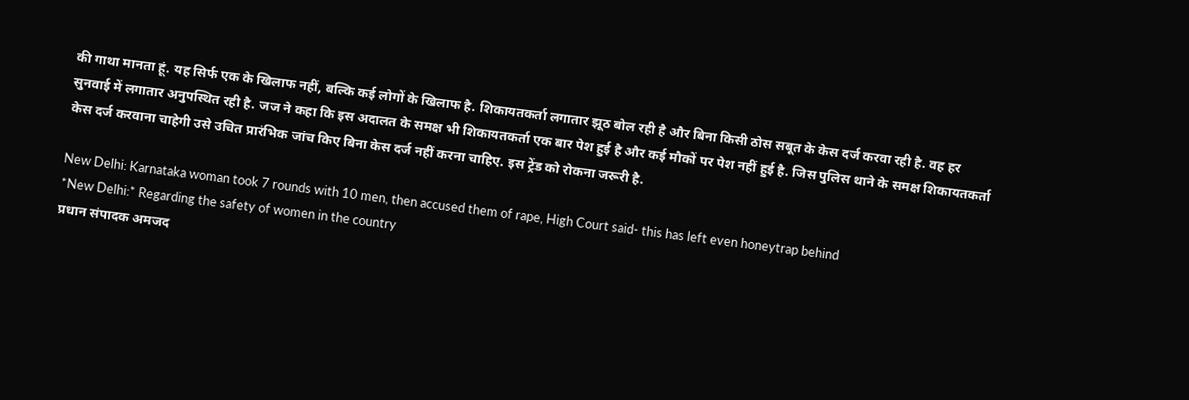की गाथा मानता हूं. यह सिर्फ एक के खिलाफ नहीं, बल्कि कई लोगों के खिलाफ है. शिकायतकर्ता लगातार झूठ बोल रही है और बिना किसी ठोस सबूत के केस दर्ज करवा रही है. वह हर सुनवाई में लगातार अनुपस्थित रही है. जज ने कहा कि इस अदालत के समक्ष भी शिकायतकर्ता एक बार पेश हुई है और कई मौकों पर पेश नहीं हुई है. जिस पुलिस थाने के समक्ष शिकायतकर्ता केस दर्ज करवाना चाहेगी उसे उचित प्रारंभिक जांच किए बिना केस दर्ज नहीं करना चाहिए. इस ट्रेंड को रोकना जरूरी है.

New Delhi: Karnataka woman took 7 rounds with 10 men, then accused them of rape, High Court said- this has left even honeytrap behind
*New Delhi:* Regarding the safety of women in the country
प्रधान संपादक अमजद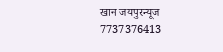खान जयपुरन्यूज 7737376413